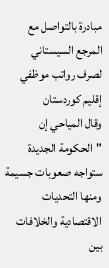مبادرة بالتواصل مع المرجع السيستاني لصرف رواتب موظفي إقليم كوردستان
وقال المياحي إن "الحكومة الجديدة ستواجه صعوبات جسيمة ومنها التحديات الاقتصادية والخلافات بين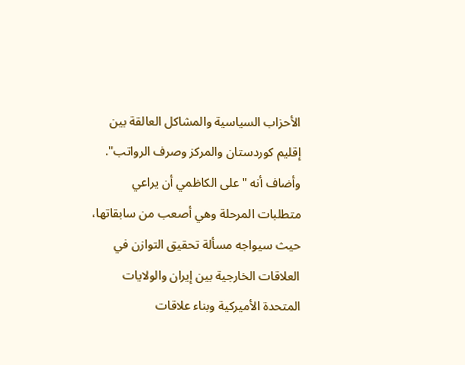الأحزاب السياسية والمشاكل العالقة بين إقليم كوردستان والمركز وصرف الرواتب".
وأضاف أنه "على الكاظمي أن يراعي متطلبات المرحلة وهي أصعب من سابقاتها، حيث سيواجه مسألة تحقيق التوازن في العلاقات الخارجية بين إيران والولايات المتحدة الأميركية وبناء علاقات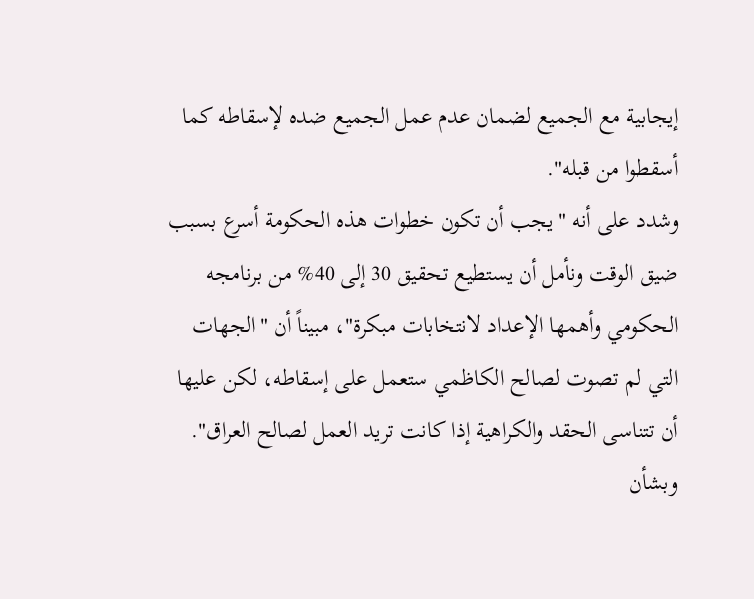إيجابية مع الجميع لضمان عدم عمل الجميع ضده لإسقاطه كما أسقطوا من قبله".
وشدد على أنه "يجب أن تكون خطوات هذه الحكومة أسرع بسبب ضيق الوقت ونأمل أن يستطيع تحقيق 30 إلى 40% من برنامجه الحكومي وأهمها الإعداد لانتخابات مبكرة"، مبيناً أن "الجهات التي لم تصوت لصالح الكاظمي ستعمل على إسقاطه، لكن عليها أن تتناسى الحقد والكراهية إذا كانت تريد العمل لصالح العراق".
وبشأن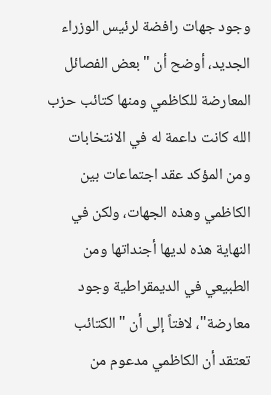وجود جهات رافضة لرئيس الوزراء الجديد، أوضح أن "بعض الفصائل المعارضة للكاظمي ومنها كتائب حزب الله كانت داعمة له في الانتخابات ومن المؤكد عقد اجتماعات بين الكاظمي وهذه الجهات، ولكن في النهاية هذه لديها أجنداتها ومن الطبيعي في الديمقراطية وجود معارضة"، لافتاً إلى أن "الكتائب تعتقد أن الكاظمي مدعوم من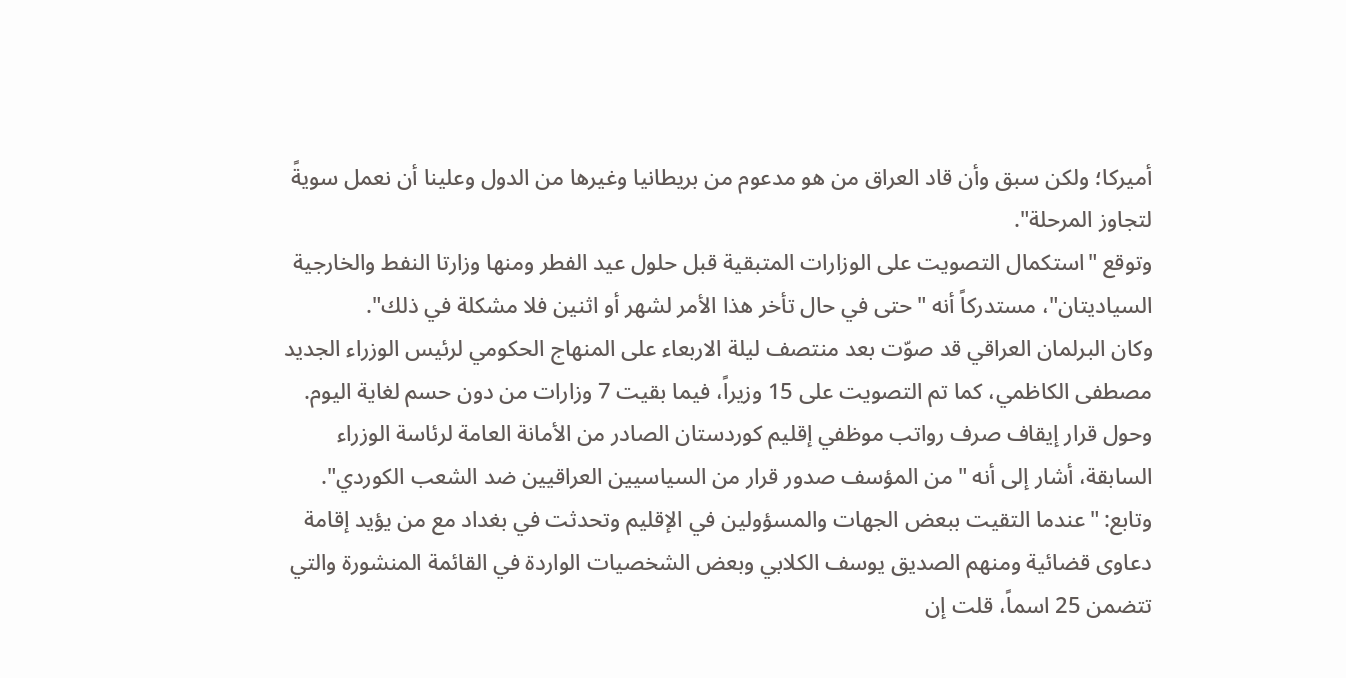أميركا؛ ولكن سبق وأن قاد العراق من هو مدعوم من بريطانيا وغيرها من الدول وعلينا أن نعمل سويةً لتجاوز المرحلة".
وتوقع "استكمال التصويت على الوزارات المتبقية قبل حلول عيد الفطر ومنها وزارتا النفط والخارجية السياديتان"، مستدركاً أنه "حتى في حال تأخر هذا الأمر لشهر أو اثنين فلا مشكلة في ذلك".
وكان البرلمان العراقي قد صوّت بعد منتصف ليلة الاربعاء على المنهاج الحكومي لرئيس الوزراء الجديد مصطفى الكاظمي، كما تم التصويت على 15 وزيراً، فيما بقيت 7 وزارات من دون حسم لغاية اليوم.
وحول قرار إيقاف صرف رواتب موظفي إقليم كوردستان الصادر من الأمانة العامة لرئاسة الوزراء السابقة، أشار إلى أنه "من المؤسف صدور قرار من السياسيين العراقيين ضد الشعب الكوردي".
وتابع: "عندما التقيت ببعض الجهات والمسؤولين في الإقليم وتحدثت في بغداد مع من يؤيد إقامة دعاوى قضائية ومنهم الصديق يوسف الكلابي وبعض الشخصيات الواردة في القائمة المنشورة والتي تتضمن 25 اسماً، قلت إن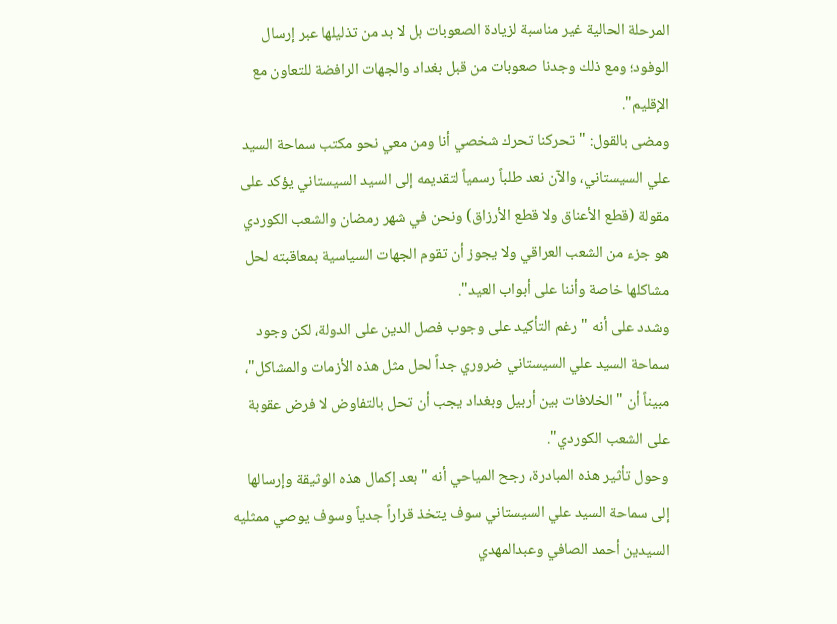المرحلة الحالية غير مناسبة لزيادة الصعوبات بل لا بد من تذليلها عبر إرسال الوفود؛ ومع ذلك وجدنا صعوبات من قبل بغداد والجهات الرافضة للتعاون مع الإقليم".
ومضى بالقول: "تحركنا تحرك شخصي أنا ومن معي نحو مكتب سماحة السيد علي السيستاني، والآن نعد طلباً رسمياً لتقديمه إلى السيد السيستاني يؤكد على مقولة (قطع الأعناق ولا قطع الأرزاق) ونحن في شهر رمضان والشعب الكوردي هو جزء من الشعب العراقي ولا يجوز أن تقوم الجهات السياسية بمعاقبته لحل مشاكلها خاصة وأننا على أبواب العيد".
وشدد على أنه "رغم التأكيد على وجوب فصل الدين على الدولة، لكن وجود سماحة السيد علي السيستاني ضروري جداً لحل مثل هذه الأزمات والمشاكل"، مبيناً أن "الخلافات بين أربيل وبغداد يجب أن تحل بالتفاوض لا فرض عقوبة على الشعب الكوردي".
وحول تأثير هذه المبادرة، رجح المياحي أنه "بعد إكمال هذه الوثيقة وإرسالها إلى سماحة السيد علي السيستاني سوف يتخذ قراراً جدياً وسوف يوصي ممثليه السيدين أحمد الصافي وعبدالمهدي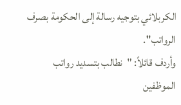الكربلائي بتوجيه رسالة إلى الحكومة بصرف الرواتب".
وأردف قائلاً: "نطالب بتسديد رواتب الموظفين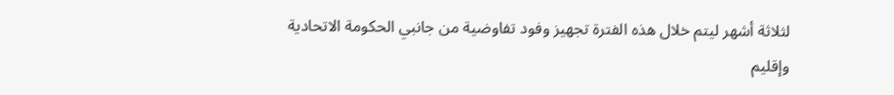لثلاثة أشهر ليتم خلال هذه الفترة تجهيز وفود تفاوضية من جانبي الحكومة الاتحادية وإقليم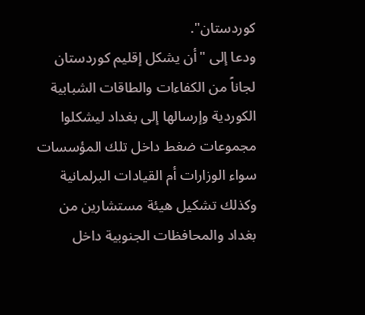كوردستان".
ودعا إلى "أن يشكل إقليم كوردستان لجاناً من الكفاءات والطاقات الشبابية الكوردية وإرسالها إلى بغداد ليشكلوا مجموعات ضغط داخل تلك المؤسسات سواء الوزارات أم القيادات البرلمانية وكذلك تشكيل هيئة مستشارين من بغداد والمحافظات الجنوبية داخل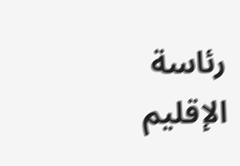رئاسة الإقليم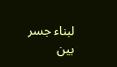لبناء جسر بين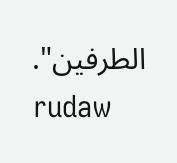الطرفين".
rudaw